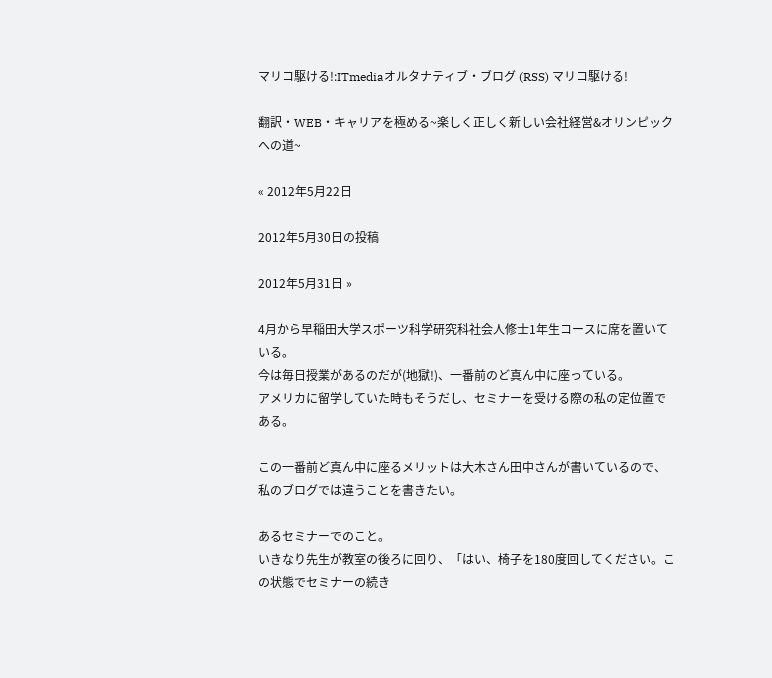マリコ駆ける!:ITmediaオルタナティブ・ブログ (RSS) マリコ駆ける!

翻訳・WEB・キャリアを極める~楽しく正しく新しい会社経営&オリンピックへの道~

« 2012年5月22日

2012年5月30日の投稿

2012年5月31日 »

4月から早稲田大学スポーツ科学研究科社会人修士1年生コースに席を置いている。
今は毎日授業があるのだが(地獄!)、一番前のど真ん中に座っている。
アメリカに留学していた時もそうだし、セミナーを受ける際の私の定位置である。

この一番前ど真ん中に座るメリットは大木さん田中さんが書いているので、私のブログでは違うことを書きたい。

あるセミナーでのこと。
いきなり先生が教室の後ろに回り、「はい、椅子を180度回してください。この状態でセミナーの続き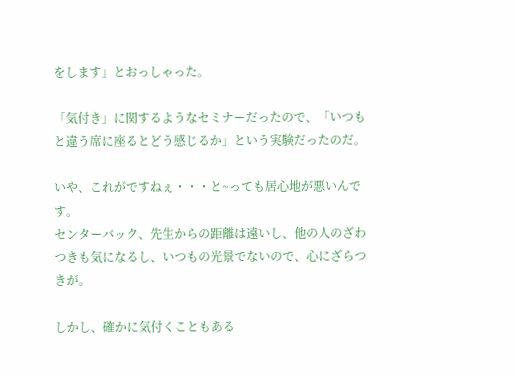をします」とおっしゃった。

「気付き」に関するようなセミナーだったので、「いつもと違う席に座るとどう感じるか」という実験だったのだ。

いや、これがですねぇ・・・と~っても居心地が悪いんです。
センターバック、先生からの距離は遠いし、他の人のざわつきも気になるし、いつもの光景でないので、心にざらつきが。

しかし、確かに気付くこともある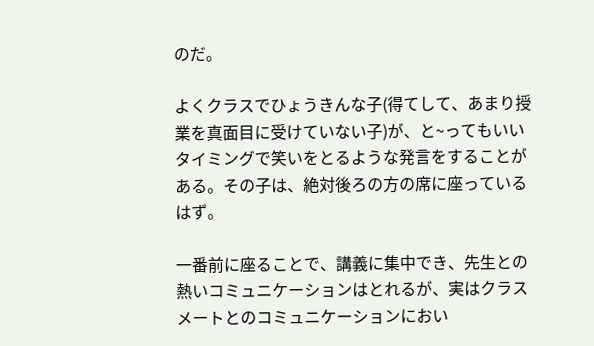のだ。

よくクラスでひょうきんな子(得てして、あまり授業を真面目に受けていない子)が、と~ってもいいタイミングで笑いをとるような発言をすることがある。その子は、絶対後ろの方の席に座っているはず。

一番前に座ることで、講義に集中でき、先生との熱いコミュニケーションはとれるが、実はクラスメートとのコミュニケーションにおい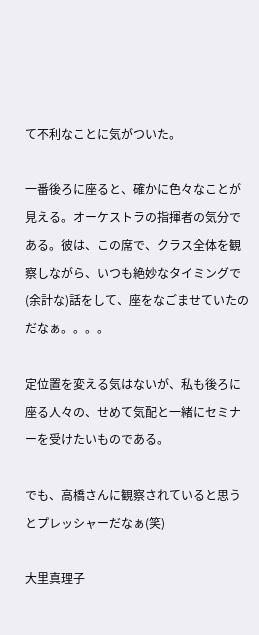て不利なことに気がついた。

一番後ろに座ると、確かに色々なことが見える。オーケストラの指揮者の気分である。彼は、この席で、クラス全体を観察しながら、いつも絶妙なタイミングで(余計な)話をして、座をなごませていたのだなぁ。。。。

定位置を変える気はないが、私も後ろに座る人々の、せめて気配と一緒にセミナーを受けたいものである。

でも、高橋さんに観察されていると思うとプレッシャーだなぁ(笑)

大里真理子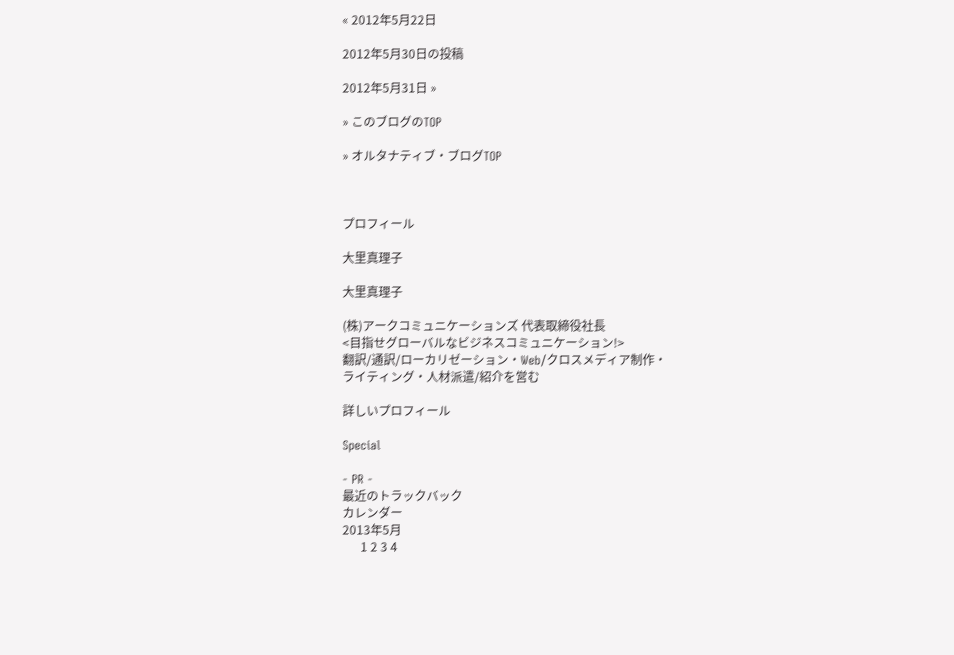« 2012年5月22日

2012年5月30日の投稿

2012年5月31日 »

» このブログのTOP

» オルタナティブ・ブログTOP



プロフィール

大里真理子

大里真理子

(株)アークコミュニケーションズ 代表取締役社長
<目指せグローバルなビジネスコミュニケーション!>
翻訳/通訳/ローカリゼーション・Web/クロスメディア制作・
ライティング・人材派遣/紹介を営む

詳しいプロフィール

Special

- PR -
最近のトラックバック
カレンダー
2013年5月
      1 2 3 4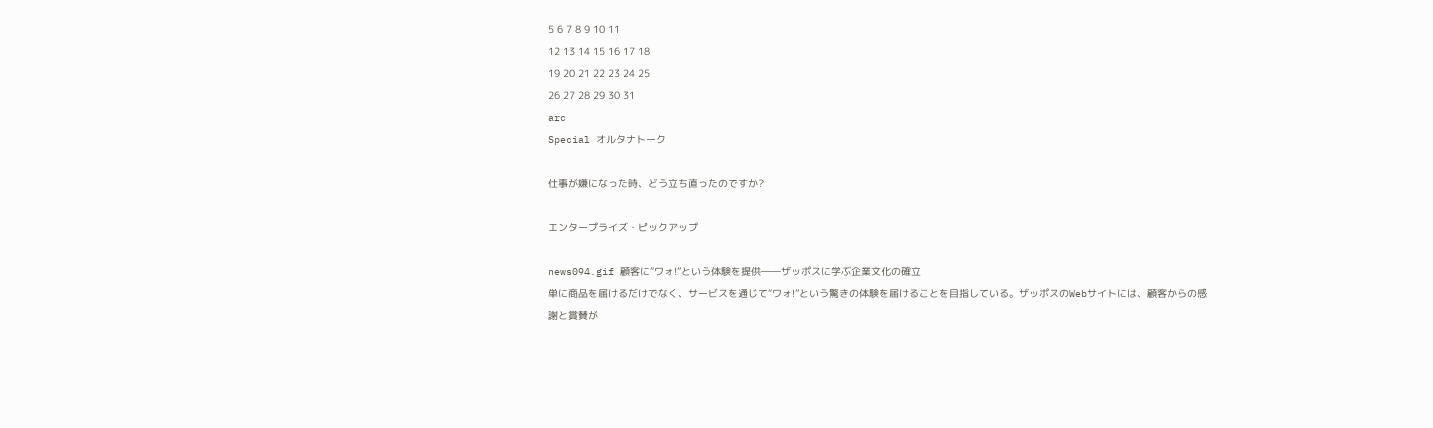5 6 7 8 9 10 11
12 13 14 15 16 17 18
19 20 21 22 23 24 25
26 27 28 29 30 31
arc
Special オルタナトーク

仕事が嫌になった時、どう立ち直ったのですか?

エンタープライズ・ピックアップ

news094.gif 顧客に“ワォ!”という体験を提供――ザッポスに学ぶ企業文化の確立
単に商品を届けるだけでなく、サービスを通じて“ワォ!”という驚きの体験を届けることを目指している。ザッポスのWebサイトには、顧客からの感謝と賞賛が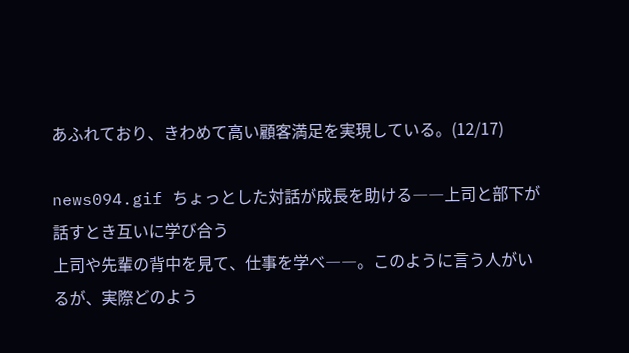あふれており、きわめて高い顧客満足を実現している。(12/17)

news094.gif ちょっとした対話が成長を助ける――上司と部下が話すとき互いに学び合う
上司や先輩の背中を見て、仕事を学べ――。このように言う人がいるが、実際どのよう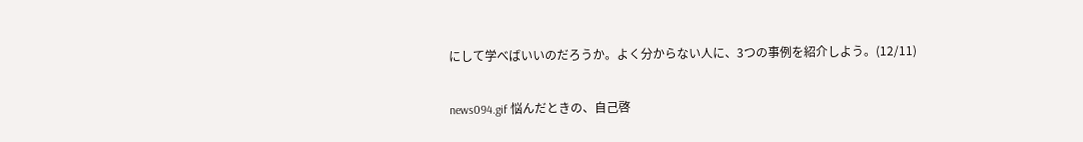にして学べばいいのだろうか。よく分からない人に、3つの事例を紹介しよう。(12/11)

news094.gif 悩んだときの、自己啓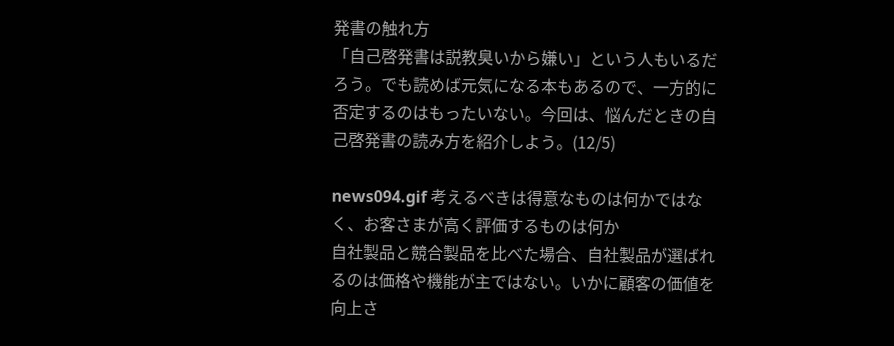発書の触れ方
「自己啓発書は説教臭いから嫌い」という人もいるだろう。でも読めば元気になる本もあるので、一方的に否定するのはもったいない。今回は、悩んだときの自己啓発書の読み方を紹介しよう。(12/5)

news094.gif 考えるべきは得意なものは何かではなく、お客さまが高く評価するものは何か
自社製品と競合製品を比べた場合、自社製品が選ばれるのは価格や機能が主ではない。いかに顧客の価値を向上さ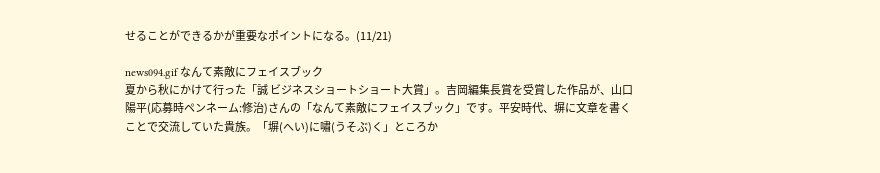せることができるかが重要なポイントになる。(11/21)

news094.gif なんて素敵にフェイスブック
夏から秋にかけて行った「誠 ビジネスショートショート大賞」。吉岡編集長賞を受賞した作品が、山口陽平(応募時ペンネーム:修治)さんの「なんて素敵にフェイスブック」です。平安時代、塀に文章を書くことで交流していた貴族。「塀(へい)に嘯(うそぶ)く」ところか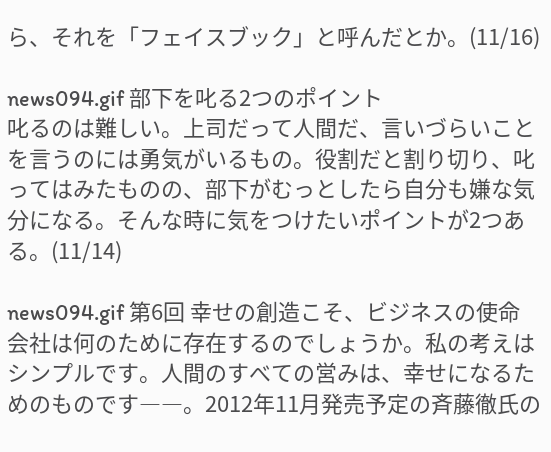ら、それを「フェイスブック」と呼んだとか。(11/16)

news094.gif 部下を叱る2つのポイント
叱るのは難しい。上司だって人間だ、言いづらいことを言うのには勇気がいるもの。役割だと割り切り、叱ってはみたものの、部下がむっとしたら自分も嫌な気分になる。そんな時に気をつけたいポイントが2つある。(11/14)

news094.gif 第6回 幸せの創造こそ、ビジネスの使命
会社は何のために存在するのでしょうか。私の考えはシンプルです。人間のすべての営みは、幸せになるためのものです――。2012年11月発売予定の斉藤徹氏の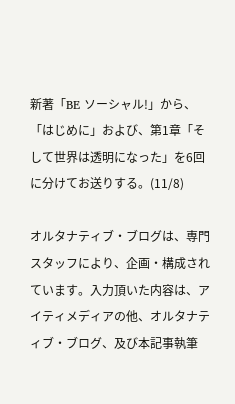新著「BE ソーシャル!」から、「はじめに」および、第1章「そして世界は透明になった」を6回に分けてお送りする。(11/8)

オルタナティブ・ブログは、専門スタッフにより、企画・構成されています。入力頂いた内容は、アイティメディアの他、オルタナティブ・ブログ、及び本記事執筆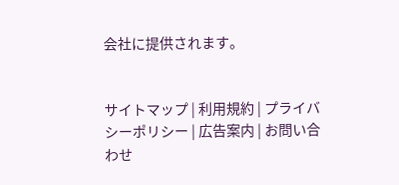会社に提供されます。


サイトマップ | 利用規約 | プライバシーポリシー | 広告案内 | お問い合わせ